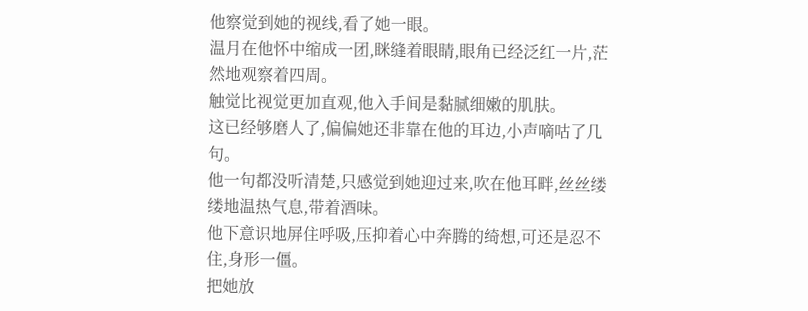他察觉到她的视线,看了她一眼。
温月在他怀中缩成一团,眯缝着眼睛,眼角已经泛红一片,茫然地观察着四周。
触觉比视觉更加直观,他入手间是黏腻细嫩的肌肤。
这已经够磨人了,偏偏她还非靠在他的耳边,小声嘀咕了几句。
他一句都没听清楚,只感觉到她迎过来,吹在他耳畔,丝丝缕缕地温热气息,带着酒味。
他下意识地屏住呼吸,压抑着心中奔腾的绮想,可还是忍不住,身形一僵。
把她放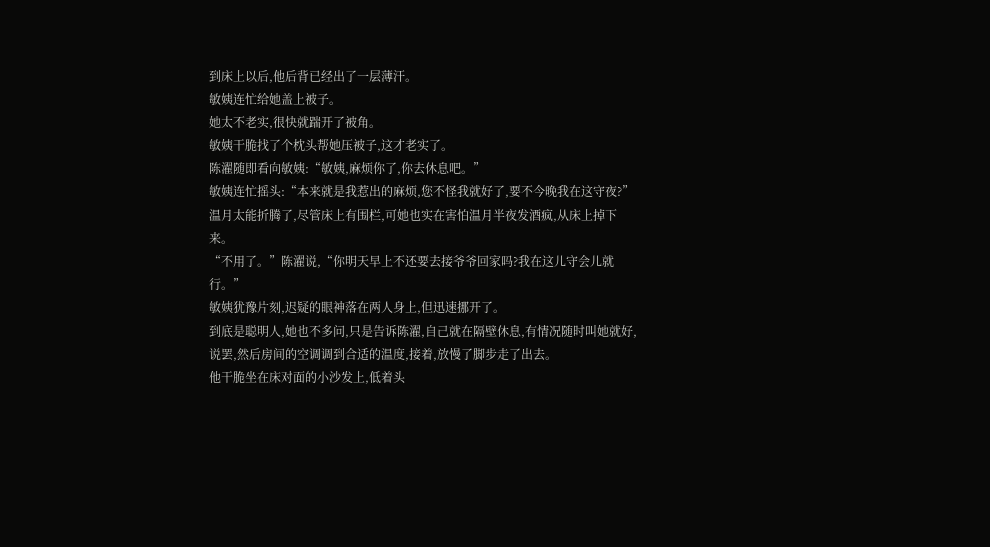到床上以后,他后背已经出了一层薄汗。
敏姨连忙给她盖上被子。
她太不老实,很快就踹开了被角。
敏姨干脆找了个枕头帮她压被子,这才老实了。
陈濯随即看向敏姨:“敏姨,麻烦你了,你去休息吧。”
敏姨连忙摇头:“本来就是我惹出的麻烦,您不怪我就好了,要不今晚我在这守夜?”
温月太能折腾了,尽管床上有围栏,可她也实在害怕温月半夜发酒疯,从床上掉下来。
“不用了。”陈濯说,“你明天早上不还要去接爷爷回家吗?我在这儿守会儿就行。”
敏姨犹豫片刻,迟疑的眼神落在两人身上,但迅速挪开了。
到底是聪明人,她也不多问,只是告诉陈濯,自己就在隔壁休息,有情况随时叫她就好,说罢,然后房间的空调调到合适的温度,接着,放慢了脚步走了出去。
他干脆坐在床对面的小沙发上,低着头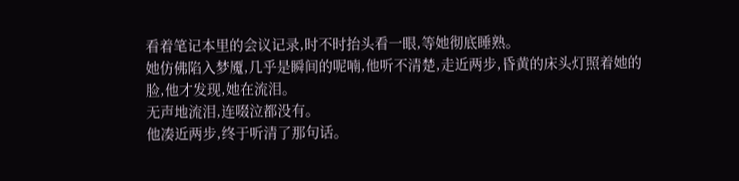看着笔记本里的会议记录,时不时抬头看一眼,等她彻底睡熟。
她仿佛陷入梦魇,几乎是瞬间的呢喃,他听不清楚,走近两步,昏黄的床头灯照着她的脸,他才发现,她在流泪。
无声地流泪,连啜泣都没有。
他凑近两步,终于听清了那句话。